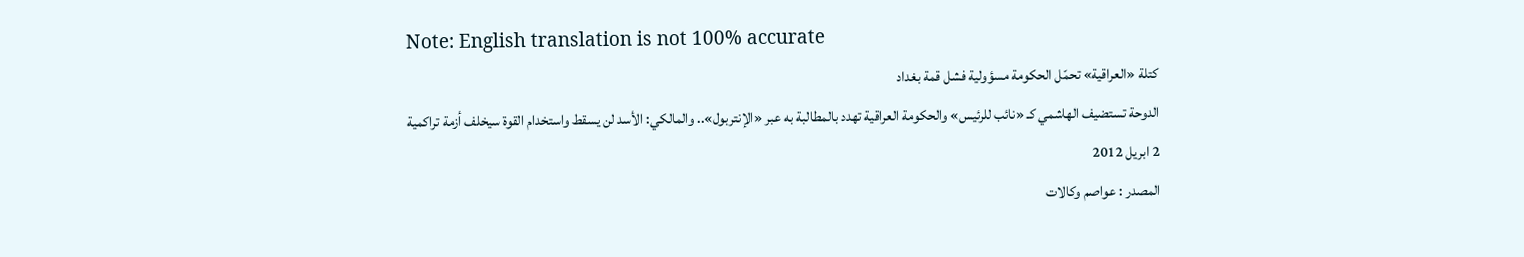Note: English translation is not 100% accurate
كتلة «العراقية» تحمّل الحكومة مسؤولية فشل قمة بغداد
الدوحة تستضيف الهاشمي كـ «نائب للرئيس» والحكومة العراقية تهدد بالمطالبة به عبر «الإنتربول».. والمالكي: الأسد لن يسقط واستخدام القوة سيخلف أزمة تراكمية
2 ابريل 2012
المصدر : عواصم وكالات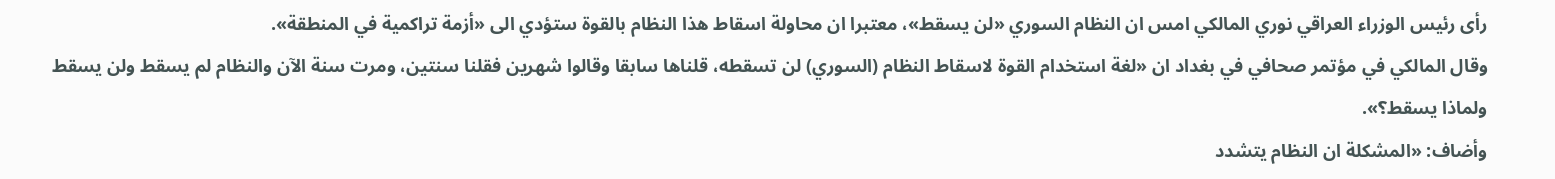رأى رئيس الوزراء العراقي نوري المالكي امس ان النظام السوري «لن يسقط»، معتبرا ان محاولة اسقاط هذا النظام بالقوة ستؤدي الى «أزمة تراكمية في المنطقة».
وقال المالكي في مؤتمر صحافي في بغداد ان «لغة استخدام القوة لاسقاط النظام (السوري) لن تسقطه، قلناها سابقا وقالوا شهرين فقلنا سنتين، ومرت سنة الآن والنظام لم يسقط ولن يسقط ولماذا يسقط؟».
وأضاف: «المشكلة ان النظام يتشدد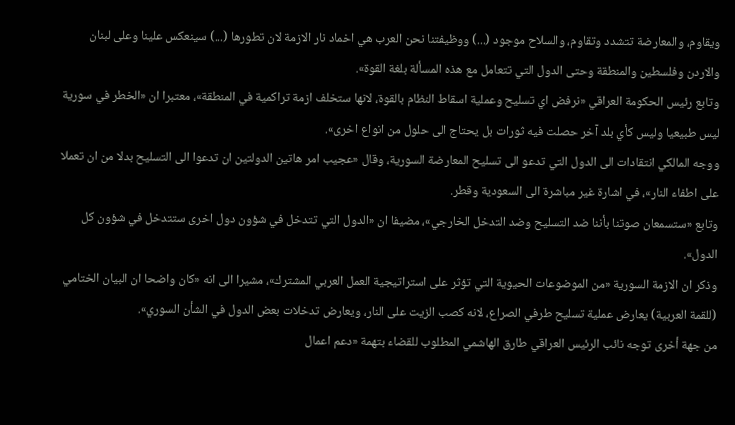ويقاوم، والمعارضة تتشدد وتقاوم، والسلاح موجود (...) ووظيفتنا نحن العرب هي اخماد نار الازمة لان تطورها (...) سينعكس علينا وعلى لبنان والاردن وفلسطين والمنطقة وحتى الدول التي تتعامل مع هذه المسألة بلغة القوة».
وتابع رئيس الحكومة العراقي «نرفض اي تسليح وعملية اسقاط النظام بالقوة، لانها ستخلف ازمة تراكمية في المنطقة»، معتبرا ان «الخطر في سورية ليس طبيعيا وليس كأي بلد آخر حصلت فيه ثورات بل يحتاج الى حلول من انواع اخرى».
ووجه المالكي انتقادات الى الدول التي تدعو الى تسليح المعارضة السورية، وقال «عجيب امر هاتين الدولتين ان تدعوا الى التسليح بدلا من ان تعملا على اطفاء النار»، في اشارة غير مباشرة الى السعودية وقطر.
وتابع «ستسمعان صوتنا بأننا ضد التسليح وضد التدخل الخارجي»، مضيفا ان «الدول التي تتدخل في شؤون دول اخرى ستتدخل في شؤون كل الدول».
وذكر ان الازمة السورية «من الموضوعات الحيوية التي تؤثر على استراتيجية العمل العربي المشترك»، مشيرا الى انه «كان واضحا ان البيان الختامي (للقمة العربية) يعارض عملية تسليح طرفي الصراع، لانه كصب الزيت على النار، ويعارض تدخلات بعض الدول في الشأن السوري».
من جهة أخرى توجه نائب الرئيس العراقي طارق الهاشمي المطلوب للقضاء بتهمة «دعم اعمال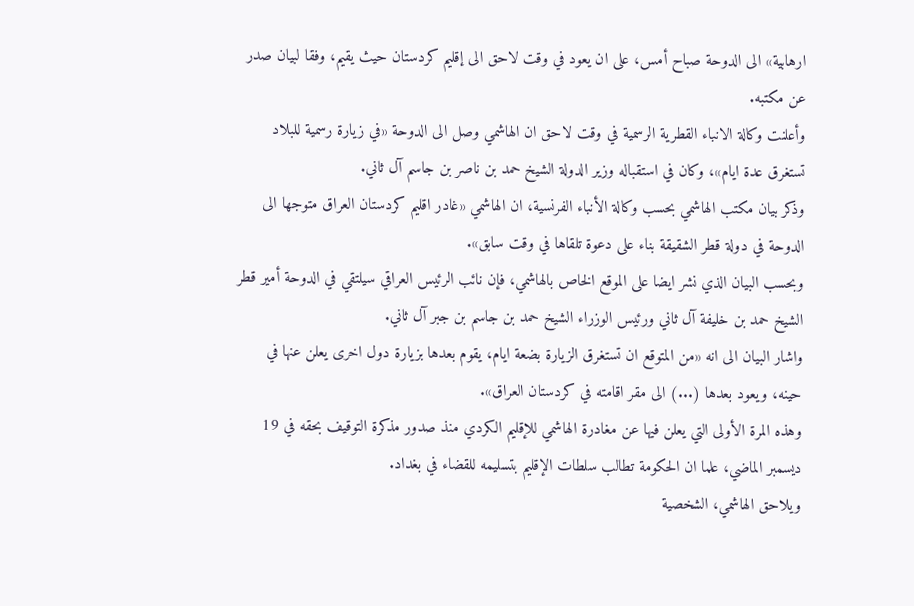ارهابية» الى الدوحة صباح أمس، على ان يعود في وقت لاحق الى إقليم كردستان حيث يقيم، وفقا لبيان صدر عن مكتبه.
وأعلنت وكالة الانباء القطرية الرسمية في وقت لاحق ان الهاشمي وصل الى الدوحة «في زيارة رسمية للبلاد تستغرق عدة ايام»، وكان في استقباله وزير الدولة الشيخ حمد بن ناصر بن جاسم آل ثاني.
وذكر بيان مكتب الهاشمي بحسب وكالة الأنباء الفرنسية، ان الهاشمي «غادر اقليم كردستان العراق متوجها الى الدوحة في دولة قطر الشقيقة بناء على دعوة تلقاها في وقت سابق».
وبحسب البيان الذي نشر ايضا على الموقع الخاص بالهاشمي، فإن نائب الرئيس العراقي سيلتقي في الدوحة أمير قطر الشيخ حمد بن خليفة آل ثاني ورئيس الوزراء الشيخ حمد بن جاسم بن جبر آل ثاني.
واشار البيان الى انه «من المتوقع ان تستغرق الزيارة بضعة ايام، يقوم بعدها بزيارة دول اخرى يعلن عنها في حينه، ويعود بعدها (...) الى مقر اقامته في كردستان العراق».
وهذه المرة الأولى التي يعلن فيها عن مغادرة الهاشمي للإقليم الكردي منذ صدور مذكرة التوقيف بحقه في 19 ديسمبر الماضي، علما ان الحكومة تطالب سلطات الإقليم بتسليمه للقضاء في بغداد.
ويلاحق الهاشمي، الشخصية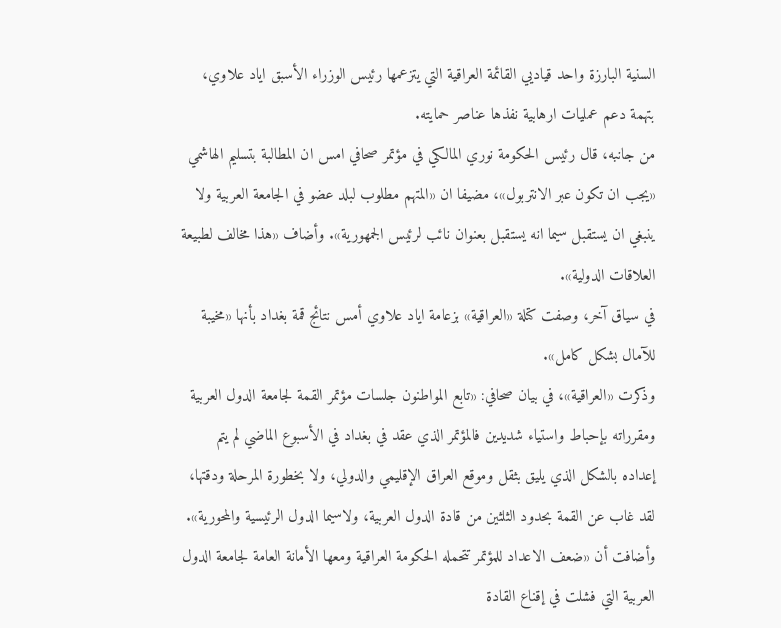السنية البارزة واحد قياديي القائمة العراقية التي يتزعمها رئيس الوزراء الأسبق اياد علاوي، بتهمة دعم عمليات ارهابية نفذها عناصر حمايته.
من جانبه، قال رئيس الحكومة نوري المالكي في مؤتمر صحافي امس ان المطالبة بتسليم الهاشمي «يجب ان تكون عبر الانتربول»، مضيفا ان «المتهم مطلوب لبلد عضو في الجامعة العربية ولا ينبغي ان يستقبل سيما انه يستقبل بعنوان نائب لرئيس الجمهورية». وأضاف «هذا مخالف لطبيعة العلاقات الدولية».
في سياق آخر، وصفت كتلة «العراقية» بزعامة اياد علاوي أمس نتائج قمة بغداد بأنها «مخيبة للآمال بشكل كامل».
وذكرت «العراقية»، في بيان صحافي: «تابع المواطنون جلسات مؤتمر القمة لجامعة الدول العربية ومقرراته بإحباط واستياء شديدين فالمؤتمر الذي عقد في بغداد في الأسبوع الماضي لم يتم إعداده بالشكل الذي يليق بثقل وموقع العراق الإقليمي والدولي، ولا بخطورة المرحلة ودقتها، لقد غاب عن القمة بحدود الثلثين من قادة الدول العربية، ولاسيما الدول الرئيسية والمحورية».
وأضافت أن «ضعف الاعداد للمؤتمر تتحمله الحكومة العراقية ومعها الأمانة العامة لجامعة الدول العربية التي فشلت في إقناع القادة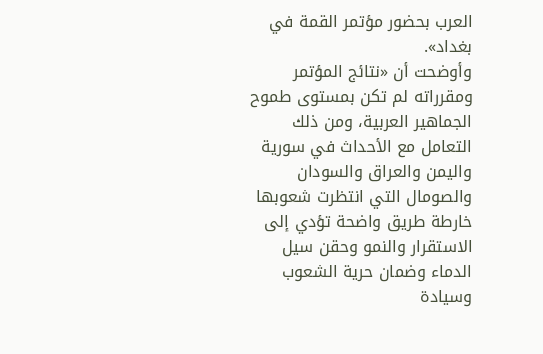العرب بحضور مؤتمر القمة في بغداد».
وأوضحت أن «نتائج المؤتمر ومقرراته لم تكن بمستوى طموح الجماهير العربية، ومن ذلك التعامل مع الأحداث في سورية واليمن والعراق والسودان والصومال التي انتظرت شعوبها خارطة طريق واضحة تؤدي إلى الاستقرار والنمو وحقن سيل الدماء وضمان حرية الشعوب وسيادة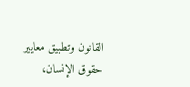القانون وتطبيق معايير حقوق الإنسان،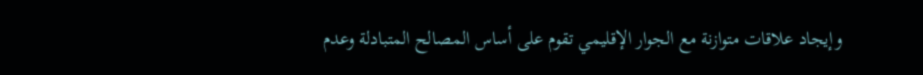وإيجاد علاقات متوازنة مع الجوار الإقليمي تقوم على أساس المصالح المتبادلة وعدم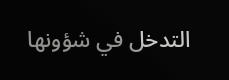التدخل في شؤونها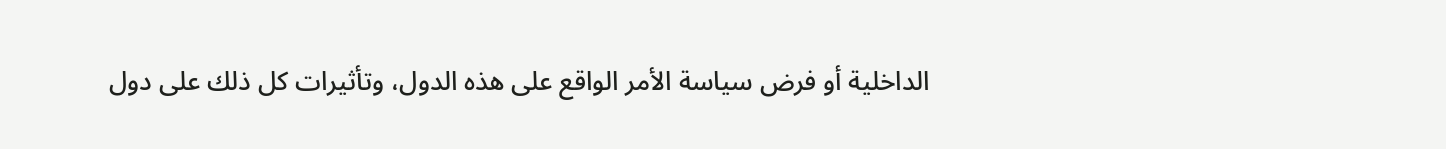الداخلية أو فرض سياسة الأمر الواقع على هذه الدول، وتأثيرات كل ذلك على دول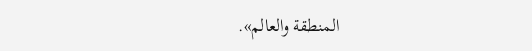المنطقة والعالم».